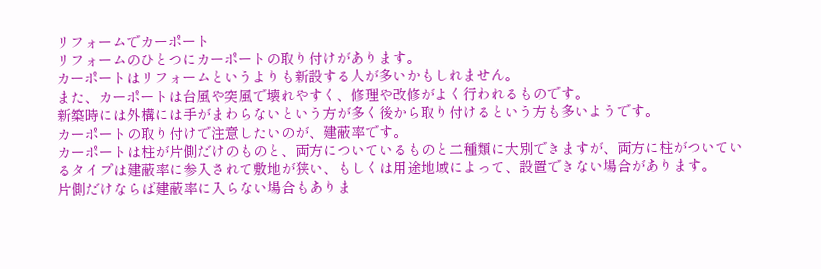リフォームでカーポート
リフォームのひとつにカーポートの取り付けがあります。
カーポートはリフォームというよりも新設する人が多いかもしれません。
また、カーポートは台風や突風で壊れやすく、修理や改修がよく行われるものです。
新築時には外構には手がまわらないという方が多く後から取り付けるという方も多いようです。
カーポートの取り付けで注意したいのが、建蔽率です。
カーポートは柱が片側だけのものと、両方についているものと二種類に大別できますが、両方に柱がついているタイプは建蔽率に参入されて敷地が狭い、もしくは用途地域によって、設置できない場合があります。
片側だけならば建蔽率に入らない場合もありま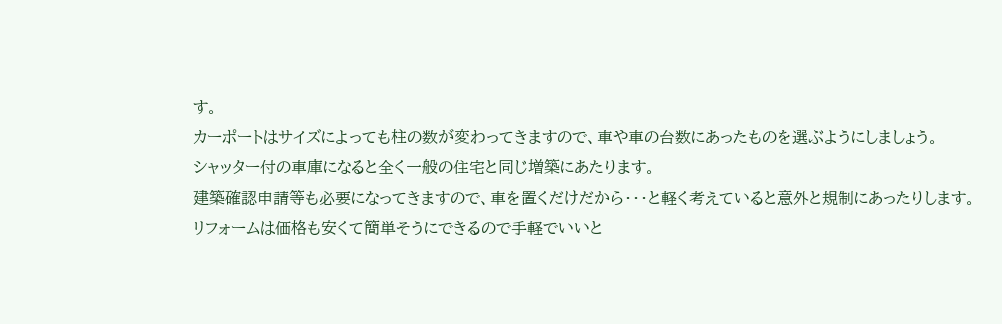す。
カーポートはサイズによっても柱の数が変わってきますので、車や車の台数にあったものを選ぶようにしましょう。
シャッター付の車庫になると全く一般の住宅と同じ増築にあたります。
建築確認申請等も必要になってきますので、車を置くだけだから・・・と軽く考えていると意外と規制にあったりします。
リフォームは価格も安くて簡単そうにできるので手軽でいいと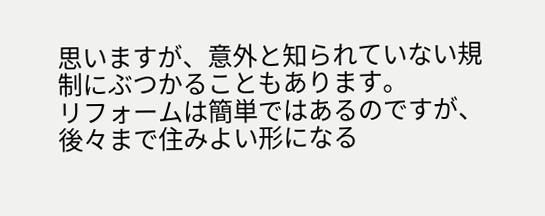思いますが、意外と知られていない規制にぶつかることもあります。
リフォームは簡単ではあるのですが、後々まで住みよい形になる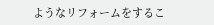ようなリフォームをするこ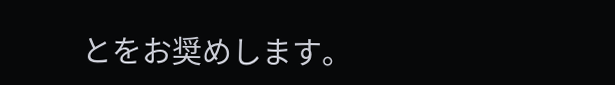とをお奨めします。